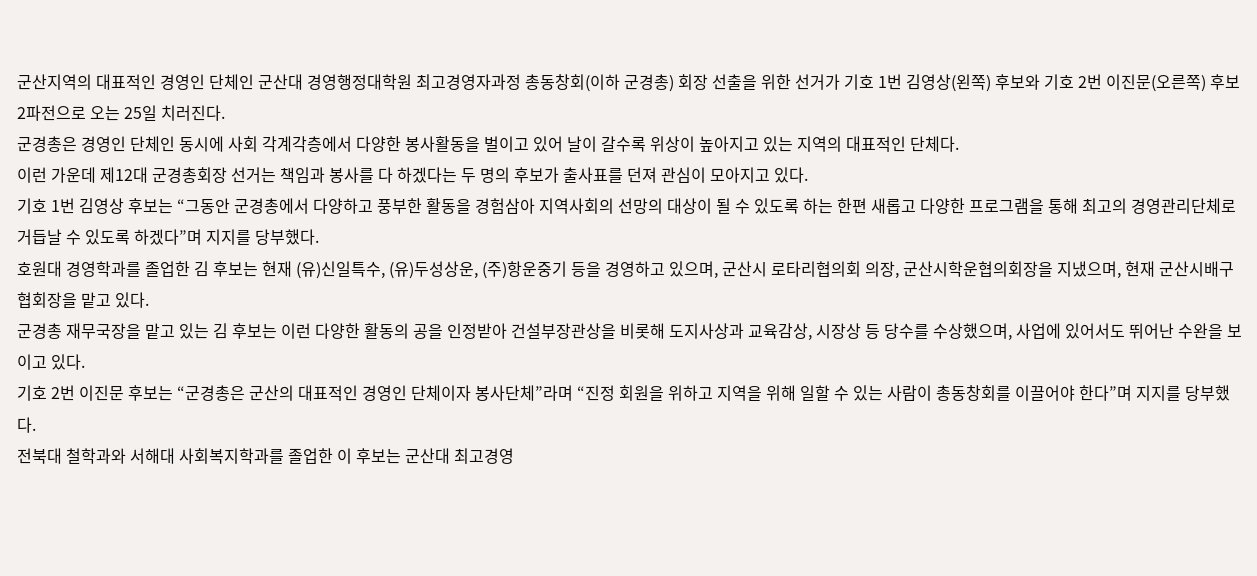군산지역의 대표적인 경영인 단체인 군산대 경영행정대학원 최고경영자과정 총동창회(이하 군경총) 회장 선출을 위한 선거가 기호 1번 김영상(왼쪽) 후보와 기호 2번 이진문(오른쪽) 후보 2파전으로 오는 25일 치러진다.
군경총은 경영인 단체인 동시에 사회 각계각층에서 다양한 봉사활동을 벌이고 있어 날이 갈수록 위상이 높아지고 있는 지역의 대표적인 단체다.
이런 가운데 제12대 군경총회장 선거는 책임과 봉사를 다 하겠다는 두 명의 후보가 출사표를 던져 관심이 모아지고 있다.
기호 1번 김영상 후보는 “그동안 군경총에서 다양하고 풍부한 활동을 경험삼아 지역사회의 선망의 대상이 될 수 있도록 하는 한편 새롭고 다양한 프로그램을 통해 최고의 경영관리단체로 거듭날 수 있도록 하겠다”며 지지를 당부했다.
호원대 경영학과를 졸업한 김 후보는 현재 (유)신일특수, (유)두성상운, (주)항운중기 등을 경영하고 있으며, 군산시 로타리협의회 의장, 군산시학운협의회장을 지냈으며, 현재 군산시배구협회장을 맡고 있다.
군경총 재무국장을 맡고 있는 김 후보는 이런 다양한 활동의 공을 인정받아 건설부장관상을 비롯해 도지사상과 교육감상, 시장상 등 당수를 수상했으며, 사업에 있어서도 뛰어난 수완을 보이고 있다.
기호 2번 이진문 후보는 “군경총은 군산의 대표적인 경영인 단체이자 봉사단체”라며 “진정 회원을 위하고 지역을 위해 일할 수 있는 사람이 총동창회를 이끌어야 한다”며 지지를 당부했다.
전북대 철학과와 서해대 사회복지학과를 졸업한 이 후보는 군산대 최고경영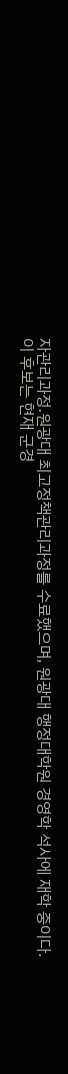자관리과정․원광대 최고정책관리과정를 수료했으며, 원광대 행정대학원 경영학 석사에 재학 중이다.
이 후보는 현재 군경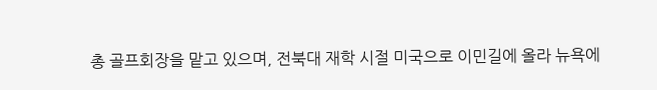총 골프회장을 맡고 있으며, 전북대 재학 시절 미국으로 이민길에 올라 뉴욕에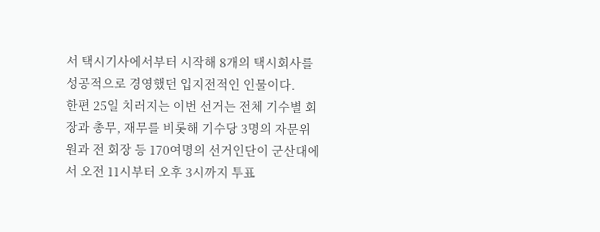서 택시기사에서부터 시작해 8개의 택시회사를 성공적으로 경영했던 입지전적인 인물이다.
한편 25일 치러지는 이번 선거는 전체 기수별 회장과 총무, 재무를 비롯해 기수당 3명의 자문위원과 전 회장 등 170여명의 선거인단이 군산대에서 오전 11시부터 오후 3시까지 투표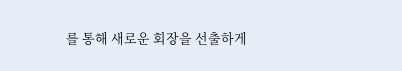를 통해 새로운 회장을 선출하게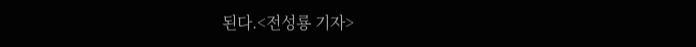된다.<전성룡 기자>